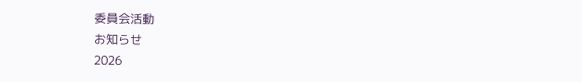委員会活動
お知らせ
2026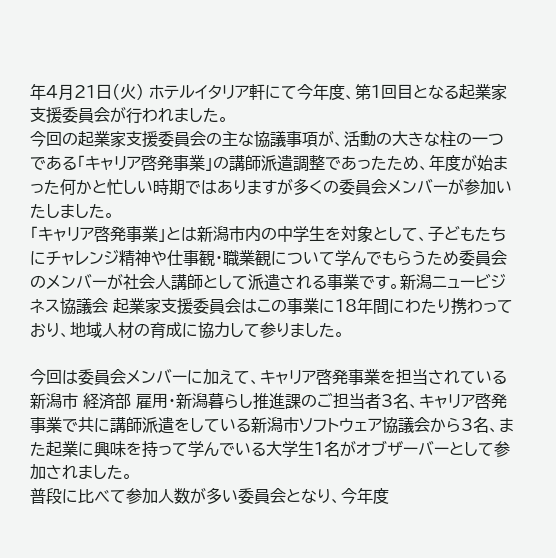年4月21日(火) ホテルイタリア軒にて今年度、第1回目となる起業家支援委員会が行われました。
今回の起業家支援委員会の主な協議事項が、活動の大きな柱の一つである「キャリア啓発事業」の講師派遣調整であったため、年度が始まった何かと忙しい時期ではありますが多くの委員会メンバーが参加いたしました。
「キャリア啓発事業」とは新潟市内の中学生を対象として、子どもたちにチャレンジ精神や仕事観・職業観について学んでもらうため委員会のメンバーが社会人講師として派遣される事業です。新潟ニュービジネス協議会 起業家支援委員会はこの事業に18年間にわたり携わっており、地域人材の育成に協力して参りました。

今回は委員会メンバーに加えて、キャリア啓発事業を担当されている新潟市 経済部 雇用・新潟暮らし推進課のご担当者3名、キャリア啓発事業で共に講師派遣をしている新潟市ソフトウェア協議会から3名、また起業に興味を持って学んでいる大学生1名がオブザーバーとして参加されました。
普段に比べて参加人数が多い委員会となり、今年度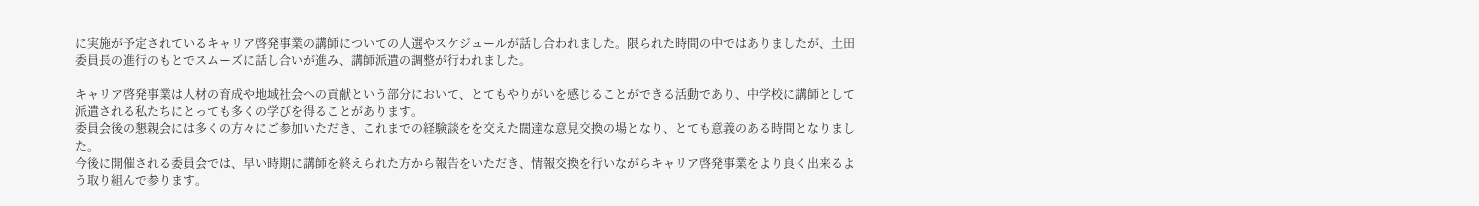に実施が予定されているキャリア啓発事業の講師についての人選やスケジュールが話し合われました。限られた時間の中ではありましたが、土田委員長の進行のもとでスムーズに話し合いが進み、講師派遣の調整が行われました。

キャリア啓発事業は人材の育成や地域社会への貢献という部分において、とてもやりがいを感じることができる活動であり、中学校に講師として派遣される私たちにとっても多くの学びを得ることがあります。
委員会後の懇親会には多くの方々にご参加いただき、これまでの経験談をを交えた闊達な意見交換の場となり、とても意義のある時間となりました。
今後に開催される委員会では、早い時期に講師を終えられた方から報告をいただき、情報交換を行いながらキャリア啓発事業をより良く出来るよう取り組んで参ります。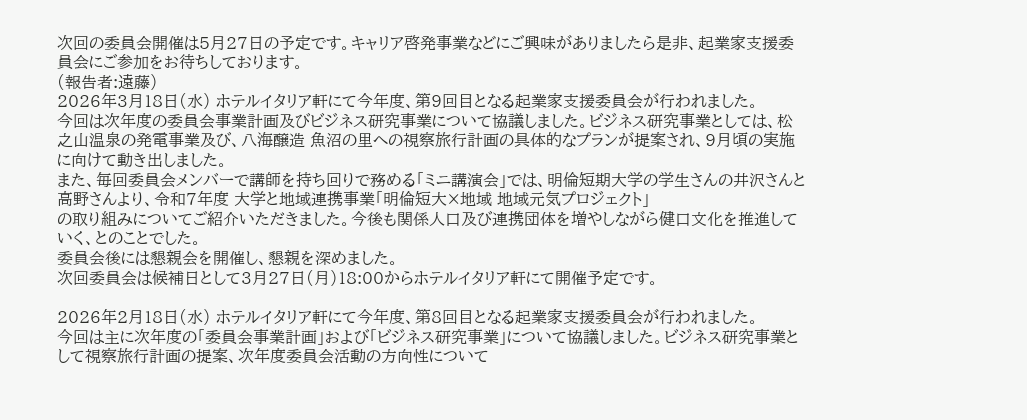次回の委員会開催は5月27日の予定です。キャリア啓発事業などにご興味がありましたら是非、起業家支援委員会にご参加をお待ちしております。
(報告者:遠藤)
2026年3月18日(水) ホテルイタリア軒にて今年度、第9回目となる起業家支援委員会が行われました。
今回は次年度の委員会事業計画及びビジネス研究事業について協議しました。ビジネス研究事業としては、松之山温泉の発電事業及び、八海醸造 魚沼の里への視察旅行計画の具体的なプランが提案され、9月頃の実施に向けて動き出しました。
また、毎回委員会メンバーで講師を持ち回りで務める「ミニ講演会」では、明倫短期大学の学生さんの井沢さんと高野さんより、令和7年度 大学と地域連携事業「明倫短大×地域 地域元気プロジェクト」
の取り組みについてご紹介いただきました。今後も関係人口及び連携団体を増やしながら健口文化を推進していく、とのことでした。
委員会後には懇親会を開催し、懇親を深めました。
次回委員会は候補日として3月27日(月)18:00からホテルイタリア軒にて開催予定です。

2026年2月18日(水) ホテルイタリア軒にて今年度、第8回目となる起業家支援委員会が行われました。
今回は主に次年度の「委員会事業計画」および「ビジネス研究事業」について協議しました。ビジネス研究事業として視察旅行計画の提案、次年度委員会活動の方向性について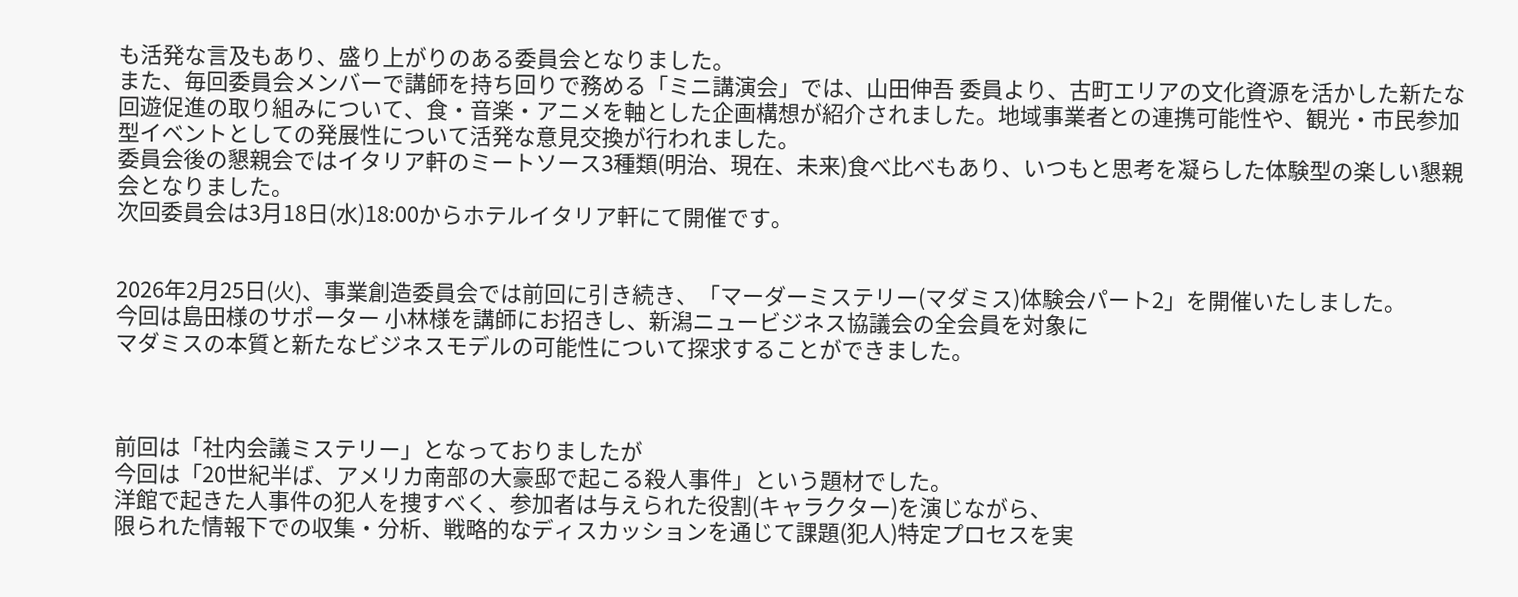も活発な言及もあり、盛り上がりのある委員会となりました。
また、毎回委員会メンバーで講師を持ち回りで務める「ミニ講演会」では、山田伸吾 委員より、古町エリアの文化資源を活かした新たな回遊促進の取り組みについて、食・音楽・アニメを軸とした企画構想が紹介されました。地域事業者との連携可能性や、観光・市民参加型イベントとしての発展性について活発な意見交換が行われました。
委員会後の懇親会ではイタリア軒のミートソース3種類(明治、現在、未来)食べ比べもあり、いつもと思考を凝らした体験型の楽しい懇親会となりました。
次回委員会は3月18日(水)18:00からホテルイタリア軒にて開催です。


2026年2月25日(火)、事業創造委員会では前回に引き続き、「マーダーミステリー(マダミス)体験会パート2」を開催いたしました。
今回は島田様のサポーター 小林様を講師にお招きし、新潟ニュービジネス協議会の全会員を対象に
マダミスの本質と新たなビジネスモデルの可能性について探求することができました。



前回は「社内会議ミステリー」となっておりましたが
今回は「20世紀半ば、アメリカ南部の大豪邸で起こる殺人事件」という題材でした。
洋館で起きた人事件の犯人を捜すべく、参加者は与えられた役割(キャラクター)を演じながら、
限られた情報下での収集・分析、戦略的なディスカッションを通じて課題(犯人)特定プロセスを実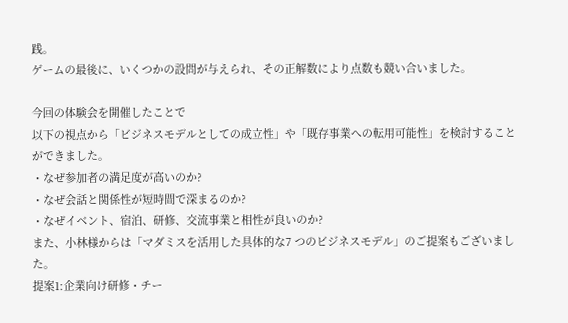践。
ゲームの最後に、いくつかの設問が与えられ、その正解数により点数も競い合いました。

今回の体験会を開催したことで
以下の視点から「ビジネスモデルとしての成立性」や「既存事業への転用可能性」を検討することができました。
・なぜ参加者の満足度が高いのか?
・なぜ会話と関係性が短時間で深まるのか?
・なぜイベント、宿泊、研修、交流事業と相性が良いのか?
また、小林様からは「マダミスを活用した具体的な7 つのビジネスモデル」のご提案もございました。
提案1:企業向け研修・チー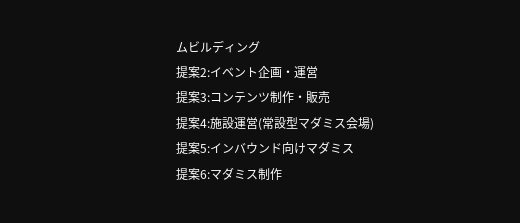ムビルディング
提案2:イベント企画・運営
提案3:コンテンツ制作・販売
提案4:施設運営(常設型マダミス会場)
提案5:インバウンド向けマダミス
提案6:マダミス制作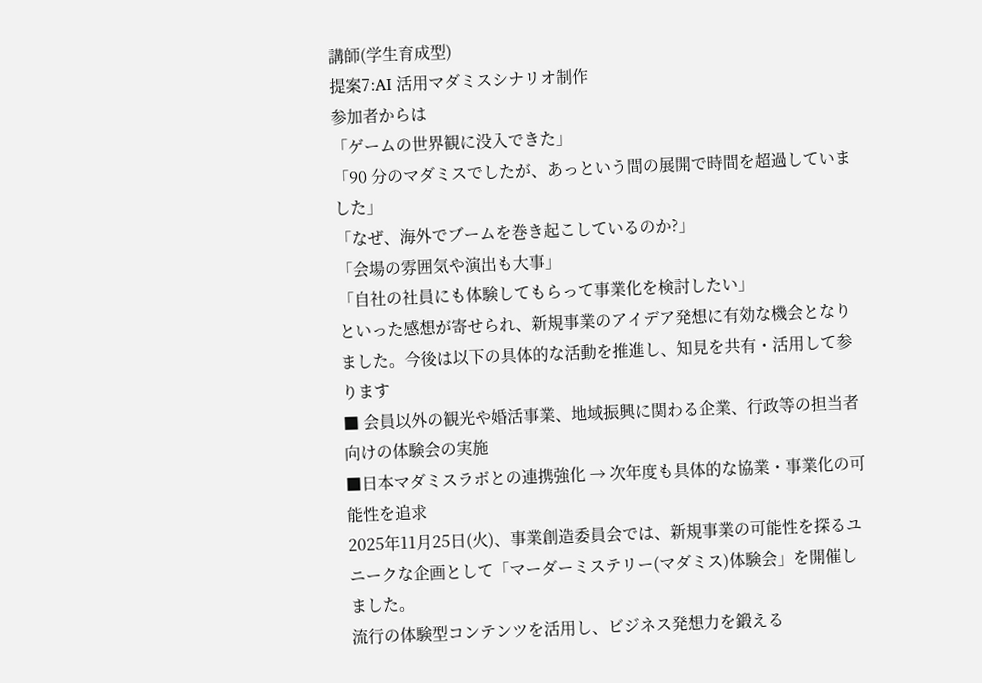講師(学生育成型)
提案7:AI 活用マダミスシナリオ制作
参加者からは
「ゲームの世界観に没入できた」
「90 分のマダミスでしたが、あっという間の展開で時間を超過していました」
「なぜ、海外でブームを巻き起こしているのか?」
「会場の雰囲気や演出も大事」
「自社の社員にも体験してもらって事業化を検討したい」
といった感想が寄せられ、新規事業のアイデア発想に有効な機会となりました。今後は以下の具体的な活動を推進し、知見を共有・活用して参ります
■ 会員以外の観光や婚活事業、地域振興に関わる企業、行政等の担当者向けの体験会の実施
■日本マダミスラボとの連携強化 → 次年度も具体的な協業・事業化の可能性を追求
2025年11月25日(火)、事業創造委員会では、新規事業の可能性を探るユニークな企画として「マーダーミステリー(マダミス)体験会」を開催しました。
流行の体験型コンテンツを活用し、ビジネス発想力を鍛える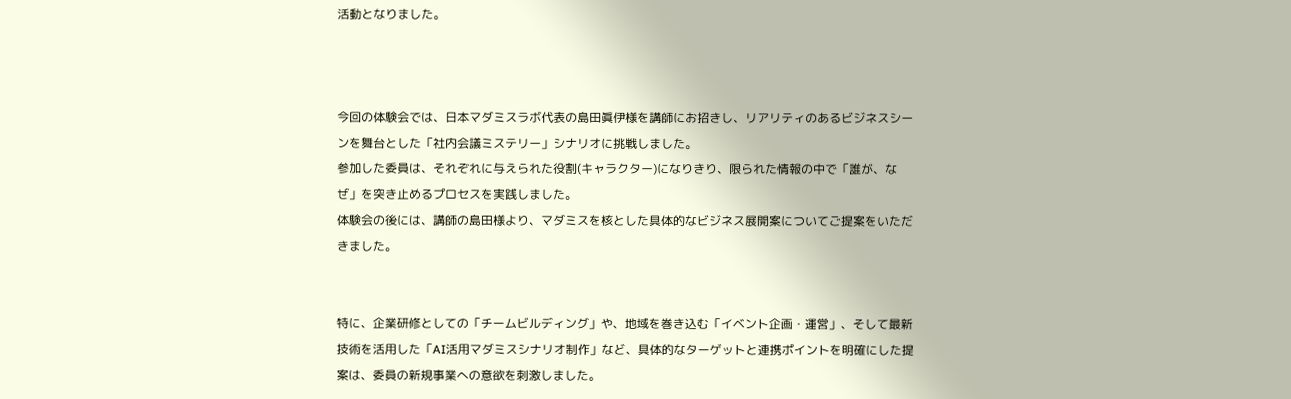活動となりました。



今回の体験会では、日本マダミスラボ代表の島田眞伊様を講師にお招きし、リアリティのあるビジネスシーンを舞台とした「社内会議ミステリー」シナリオに挑戦しました。
参加した委員は、それぞれに与えられた役割(キャラクター)になりきり、限られた情報の中で「誰が、なぜ」を突き止めるプロセスを実践しました。
体験会の後には、講師の島田様より、マダミスを核とした具体的なビジネス展開案についてご提案をいただきました。


特に、企業研修としての「チームビルディング」や、地域を巻き込む「イベント企画・運営」、そして最新技術を活用した「AI活用マダミスシナリオ制作」など、具体的なターゲットと連携ポイントを明確にした提案は、委員の新規事業への意欲を刺激しました。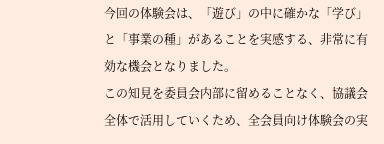今回の体験会は、「遊び」の中に確かな「学び」と「事業の種」があることを実感する、非常に有効な機会となりました。
この知見を委員会内部に留めることなく、協議会全体で活用していくため、全会員向け体験会の実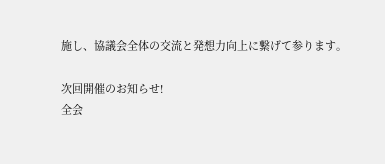施し、協議会全体の交流と発想力向上に繋げて参ります。

次回開催のお知らせ!
全会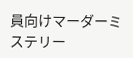員向けマーダーミステリー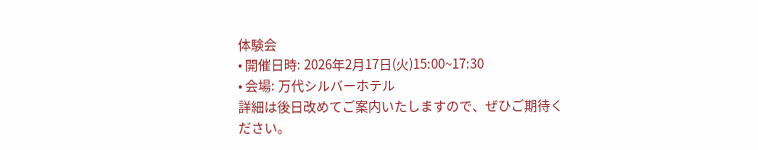体験会
• 開催日時: 2026年2月17日(火)15:00~17:30
• 会場: 万代シルバーホテル
詳細は後日改めてご案内いたしますので、ぜひご期待ください。